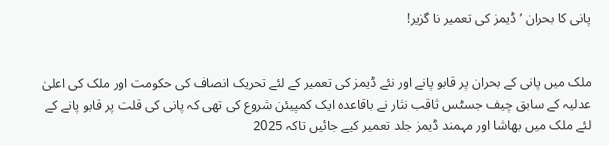پانی کا بحران ’ڈیمز کی تعمیر نا گزیر!


ملک میں پانی کے بحران پر قابو پانے اور نئے ڈیمز کی تعمیر کے لئے تحریک انصاف کی حکومت اور ملک کی اعلیٰ عدلیہ کے سابق چیف جسٹس ثاقب نثار نے باقاعدہ ایک کمپیئن شروع کی تھی کہ پانی کی قلت پر قابو پانے کے لئے ملک میں بھاشا اور مہمند ڈیمز جلد تعمیر کیے جائیں تاکہ 2025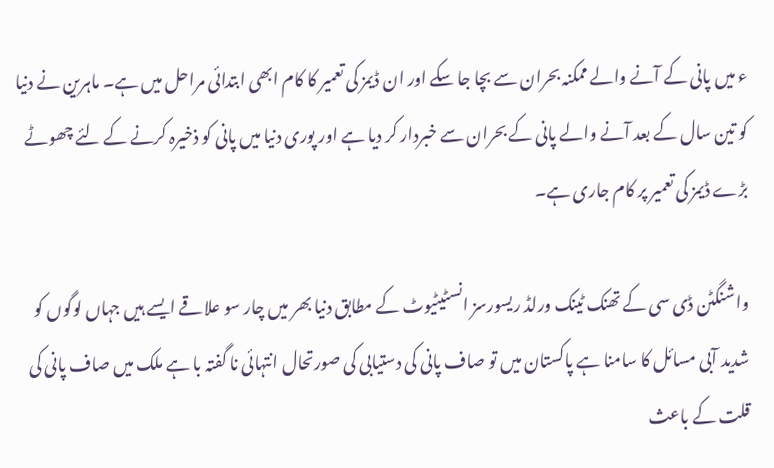ء میں پانی کے آنے والے ممکنہ بحران سے بچا جا سکے اور ان ڈیمز کی تعمیر کا کام ابھی ابتدائی مراحل میں ہے۔ ماہرین نے دنیا کو تین سال کے بعد آنے والے پانی کے بحران سے خبردار کر دیا ہے اور پوری دنیا میں پانی کو ذخیرہ کرنے کے لئے چھوٹے بڑے ڈیمز کی تعمیر پر کام جاری ہے۔

واشنگٹن ڈی سی کے تھنک ٹینک ورلڈ ریسورسز انسٹیٹیوٹ کے مطابق دنیا بھر میں چار سو علاقے ایسے ہیں جہاں لوگوں کو شدید آبی مسائل کا سامنا ہے پاکستان میں تو صاف پانی کی دستیابی کی صورتحال انتہائی نا گفتہ با ہے ملک میں صاف پانی کی قلت کے باعث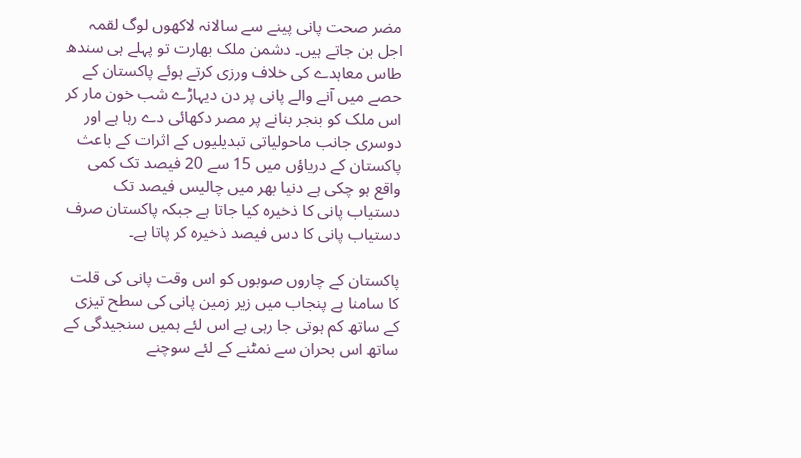مضر صحت پانی پینے سے سالانہ لاکھوں لوگ لقمہ اجل بن جاتے ہیں۔ دشمن ملک بھارت تو پہلے ہی سندھ طاس معاہدے کی خلاف ورزی کرتے ہوئے پاکستان کے حصے میں آنے والے پانی پر دن دیہاڑے شب خون مار کر اس ملک کو بنجر بنانے پر مصر دکھائی دے رہا ہے اور دوسری جانب ماحولیاتی تبدیلیوں کے اثرات کے باعث پاکستان کے دریاؤں میں 15 سے 20 فیصد تک کمی واقع ہو چکی ہے دنیا بھر میں چالیس فیصد تک دستیاب پانی کا ذخیرہ کیا جاتا ہے جبکہ پاکستان صرف دستیاب پانی کا دس فیصد ذخیرہ کر پاتا ہے۔

پاکستان کے چاروں صوبوں کو اس وقت پانی کی قلت کا سامنا ہے پنجاب میں زیر زمین پانی کی سطح تیزی کے ساتھ کم ہوتی جا رہی ہے اس لئے ہمیں سنجیدگی کے ساتھ اس بحران سے نمٹنے کے لئے سوچنے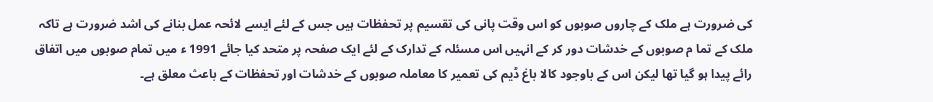کی ضرورت ہے ملک کے چاروں صوبوں کو اس وقت پانی کی تقسیم پر تحفظات ہیں جس کے لئے ایسے لائحہ عمل بنانے کی اشد ضرورت ہے تاکہ ملک کے تما م صوبوں کے خدشات دور کر کے انہیں اس مسئلہ کے تدارک کے لئے ایک صفحہ پر متحد کیا جائے 1991 ء میں تمام صوبوں میں اتفاق رائے پیدا ہو گیا تھا لیکن اس کے باوجود کالا باغ ڈیم کی تعمیر کا معاملہ صوبوں کے خدشات اور تحفظات کے باعث معلق ہے۔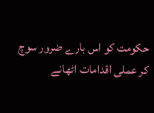حکومت کو اس بارے ضرور سوچ کر عملی اقدامات اٹھانے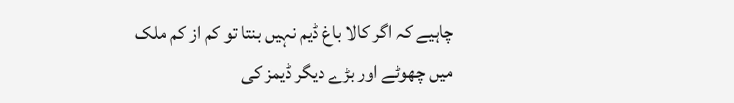چاہیے کہ اگر کالا باغ ڈیم نہیں بنتا تو کم از کم ملک میں چھوٹے اور بڑے دیگر ڈیمز کی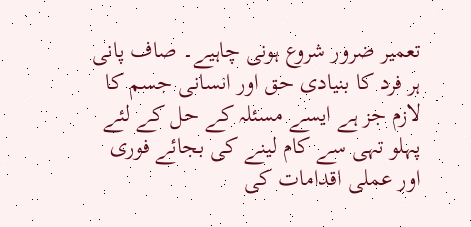تعمیر ضرور شروع ہونی چاہیے۔ صاف پانی ہر فرد کا بنیادی حق اور انسانی جسم کا لازم جز ہے ایسے مسئلہ کے حل کے لئے پہلو تہی سے کام لینے کی بجائے فوری اور عملی اقدامات کی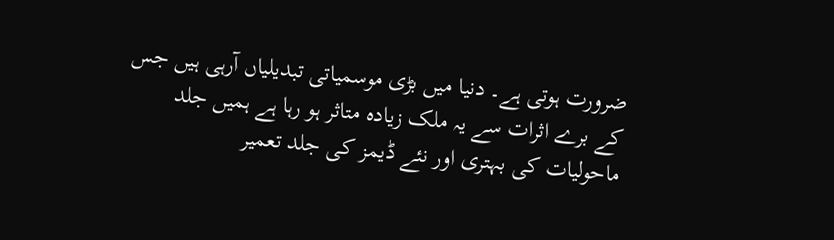ضرورت ہوتی ہے۔ دنیا میں بڑی موسمیاتی تبدیلیاں آرہی ہیں جس کے برے اثرات سے یہ ملک زیادہ متاثر ہو رہا ہے ہمیں جلد ماحولیات کی بہتری اور نئے ڈیمز کی جلد تعمیر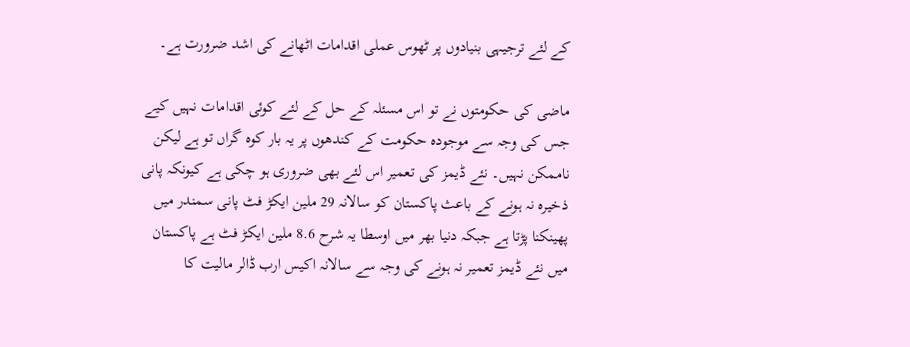کے لئے ترجیہی بنیادوں پر ٹھوس عملی اقدامات اٹھانے کی اشد ضرورت ہے۔

ماضی کی حکومتوں نے تو اس مسئلہ کے حل کے لئے کوئی اقدامات نہیں کیے جس کی وجہ سے موجودہ حکومت کے کندھوں پر یہ بار کوہ گراں تو ہے لیکن ناممکن نہیں۔ نئے ڈیمز کی تعمیر اس لئے بھی ضروری ہو چکی ہے کیونکہ پانی ذخیرہ نہ ہونے کے باعث پاکستان کو سالانہ 29 ملین ایکڑ فٹ پانی سمندر میں پھینکنا پڑتا ہے جبکہ دنیا بھر میں اوسطا یہ شرح 8.6 ملین ایکڑ فٹ ہے پاکستان میں نئے ڈیمز تعمیر نہ ہونے کی وجہ سے سالانہ اکیس ارب ڈالر مالیت کا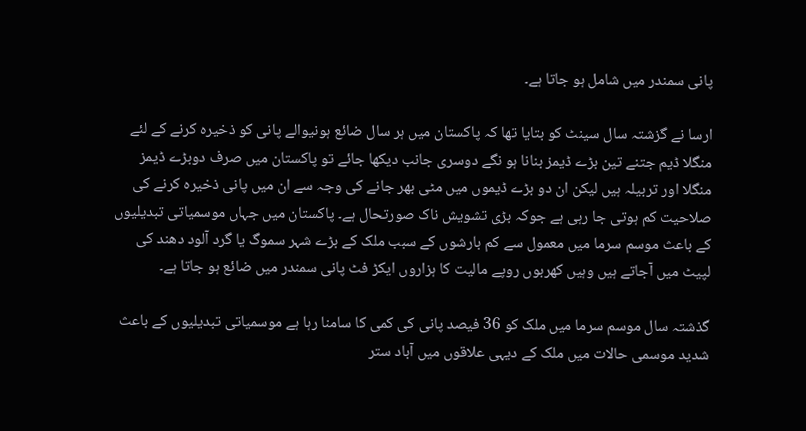پانی سمندر میں شامل ہو جاتا ہے۔

ارسا نے گزشتہ سال سینٹ کو بتایا تھا کہ پاکستان میں ہر سال ضائع ہونیوالے پانی کو ذخیرہ کرنے کے لئے منگلا ڈیم جتنے تین بڑے ڈیمز بنانا ہو نگے دوسری جانب دیکھا جائے تو پاکستان میں صرف دوبڑے ڈیمز منگلا اور تربیلہ ہیں لیکن ان دو بڑے ڈیموں میں مٹی بھر جانے کی وجہ سے ان میں پانی ذخیرہ کرنے کی صلاحیت کم ہوتی جا رہی ہے جوکہ بڑی تشویش ناک صورتحال ہے۔ پاکستان میں جہاں موسمیاتی تبدیلیوں کے باعث موسم سرما میں معمول سے کم بارشوں کے سبب ملک کے بڑے شہر سموگ یا گرد آلود دھند کی لپیٹ میں آجاتے ہیں وہیں کھربوں روپے مالیت کا ہزاروں ایکڑ فٹ پانی سمندر میں ضائع ہو جاتا ہے۔

گذشتہ سال موسم سرما میں ملک کو 36 فیصد پانی کی کمی کا سامنا رہا ہے موسمیاتی تبدیلیوں کے باعث شدید موسمی حالات میں ملک کے دیہی علاقوں میں آباد ستر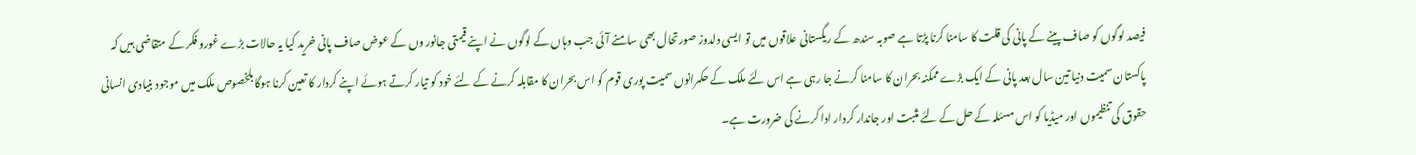فیصد لوگوں کو صاف پینے کے پانی کی قلت کا سامنا کرنا پڑتا ہے صوبہ سندھ کے ریگستانی علاقوں میں تو ایسی دلدوز صورتحال بھی سامنے آئی جب وہاں کے لوگوں نے اپنے قیمتی جانور وں کے عوض صاف پانی خرید کیا یہ حالات بڑے غورو فکر کے متقاضی ہیں کہ پاکستان سمیت دنیا تین سال بعد پانی کے ایک بڑے ممکنہ بحران کا سامنا کرنے جا رہی ہے اس لئے ملک کے حکمرانوں سمیت پوری قوم کو اس بحران کا مقابلہ کرنے کے لئے خود کو تیار کرتے ہوئے اپنے کردار کا تعین کرنا ہوگابلخصوص ملک میں موجود بنیادی انسانی حقوق کی تنظیموں اور میڈیا کو اس مسئلہ کے حل کے لئے مثبت اور جاندار کردار ادا کرنے کی ضرورت ہے۔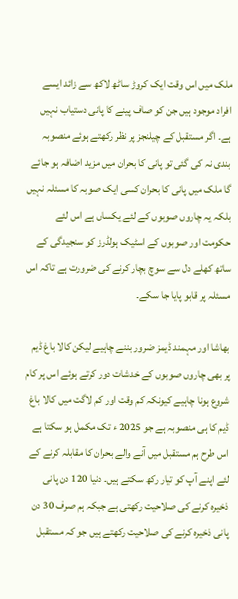ملک میں اس وقت ایک کروڑ ساٹھ لاکھ سے زائد ایسے افراد موجود ہیں جن کو صاف پینے کا پانی دستیاب نہیں ہے۔ اگر مستقبل کے چیلنجز پر نظر رکھتے ہوئے منصوبہ بندی نہ کی گئی تو پانی کا بحران میں مزید اضافہ ہو جائے گا ملک میں پانی کا بحران کسی ایک صوبہ کا مسئلہ نہیں بلکہ یہ چاروں صوبوں کے لئے یکساں ہے اس لئے حکومت اور صوبوں کے اسٹیک ہولڈرز کو سنجیدگی کے ساتھ کھلے دل سے سوچ بچار کرنے کی ضرورت ہے تاکہ اس مسئلہ پر قابو پایا جا سکے۔

بھاشا اور مہمند ڈیمز ضرور بننے چاہیے لیکن کالا باغ ڈیم پر بھی چاروں صوبوں کے خدشات دور کرتے ہوئے اس پر کام شروع ہونا چاہیے کیونکہ کم وقت اور کم لاگت میں کالا باغ ڈیم کا ہی منصوبہ ہے جو 2025 ء تک مکمل ہو سکتا ہے اس طرح ہم مستقبل میں آنے والے بحران کا مقابلہ کرنے کے لئے اپنے آپ کو تیار رکھ سکتے ہیں۔ دنیا 120 دن پانی ذخیرہ کرنے کی صلاحیت رکھتی ہے جبکہ ہم صرف 30 دن پانی ذخیرہ کرنے کی صلاحیت رکھتے ہیں جو کہ مستقبل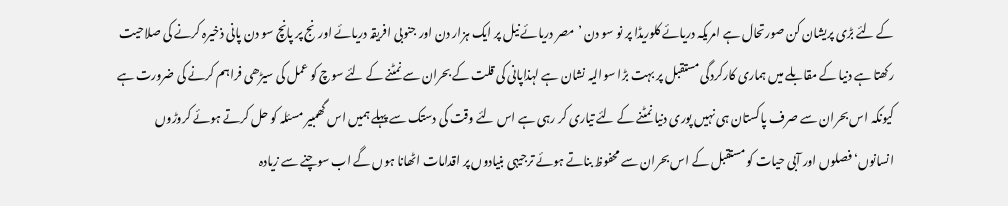کے لئے بڑی پریشان کن صورتحال ہے امریکہ دریائے کلوریڈا پر نو سو دن ’مصر دریائے نیل پر ایک ہزار دن اور جنوبی افریقہ دریائے اورنج پر پانچ سو دن پانی ذخیرہ کرنے کی صلاحیت رکھتا ہے دنیا کے مقابلے میں ہماری کارکردگی مستقبل پر بہت بڑا سوالیہ نشان ہے لہذاپانی کی قلت کے بحران سے نمٹنے کے لئے سوچ کو عمل کی سیڑھی فراہم کرنے کی ضرورت ہے کیونکہ اس بحران سے صرف پاکستان ہی نہیں پوری دنیا نمٹنے کے لئے تیاری کر رہی ہے اس لئے وقت کی دستک سے پہلے ہمیں اس گھمبیر مسئلہ کو حل کرتے ہوئے کروڑوں انسانوں‘ فصلوں اور آبی حیات کو مستقبل کے اس بحران سے محفوظ بناتے ہوئے ترجیہی بنیادوں پر اقدامات اٹھانا ہوں گے اب سوچنے سے زیادہ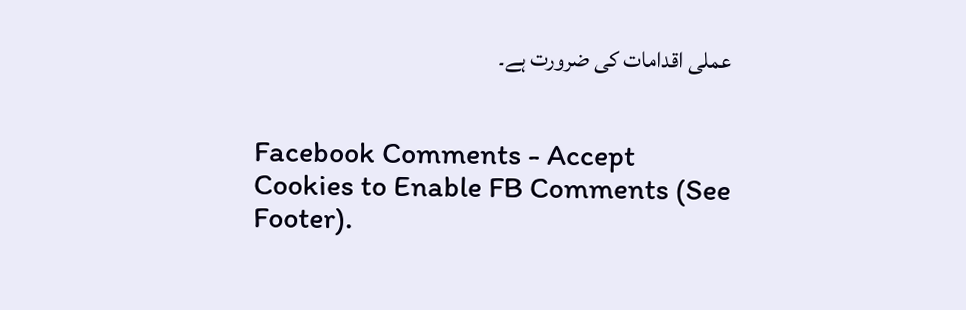عملی اقدامات کی ضرورت ہے۔


Facebook Comments - Accept Cookies to Enable FB Comments (See Footer).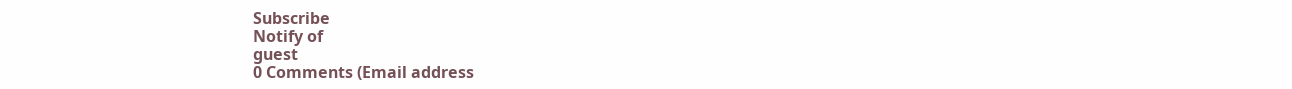Subscribe
Notify of
guest
0 Comments (Email address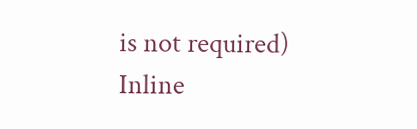is not required)
Inline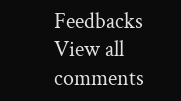Feedbacks
View all comments